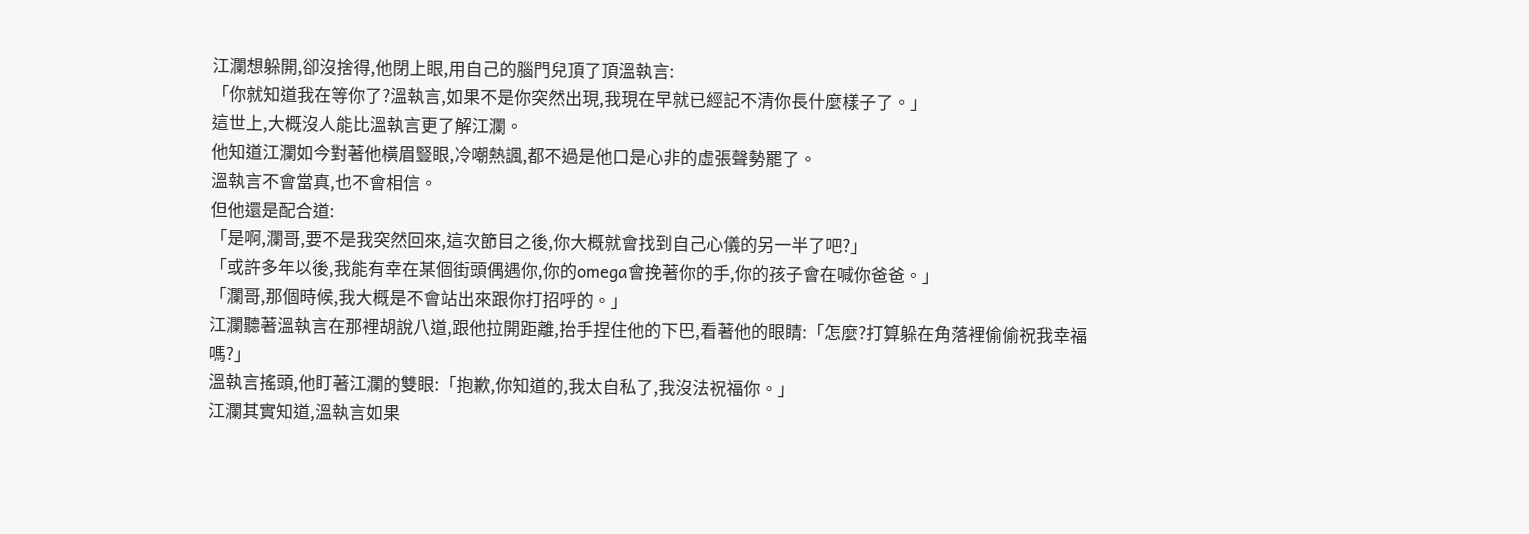江瀾想躲開,卻沒捨得,他閉上眼,用自己的腦門兒頂了頂溫執言:
「你就知道我在等你了?溫執言,如果不是你突然出現,我現在早就已經記不清你長什麼樣子了。」
這世上,大概沒人能比溫執言更了解江瀾。
他知道江瀾如今對著他橫眉豎眼,冷嘲熱諷,都不過是他口是心非的虛張聲勢罷了。
溫執言不會當真,也不會相信。
但他還是配合道:
「是啊,瀾哥,要不是我突然回來,這次節目之後,你大概就會找到自己心儀的另一半了吧?」
「或許多年以後,我能有幸在某個街頭偶遇你,你的omega會挽著你的手,你的孩子會在喊你爸爸。」
「瀾哥,那個時候,我大概是不會站出來跟你打招呼的。」
江瀾聽著溫執言在那裡胡說八道,跟他拉開距離,抬手捏住他的下巴,看著他的眼睛:「怎麼?打算躲在角落裡偷偷祝我幸福嗎?」
溫執言搖頭,他盯著江瀾的雙眼:「抱歉,你知道的,我太自私了,我沒法祝福你。」
江瀾其實知道,溫執言如果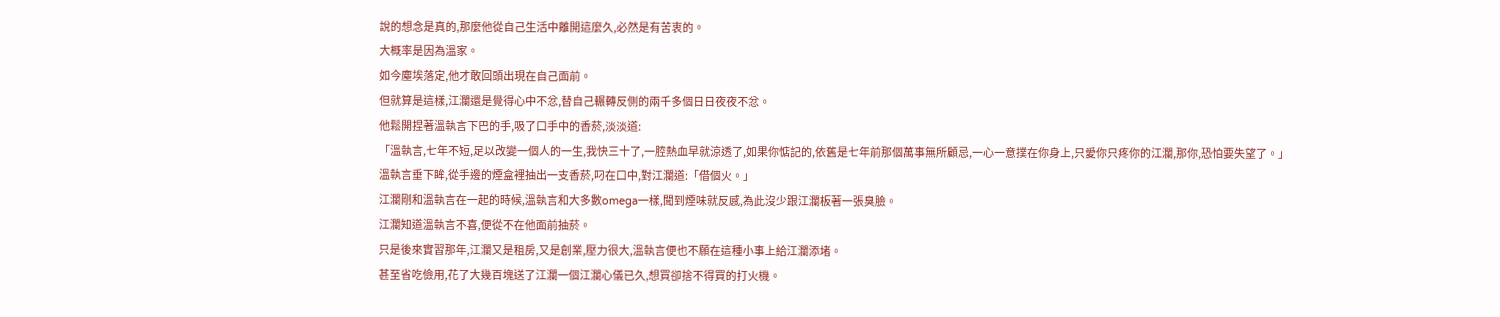說的想念是真的,那麼他從自己生活中離開這麼久,必然是有苦衷的。
大概率是因為溫家。
如今塵埃落定,他才敢回頭出現在自己面前。
但就算是這樣,江瀾還是覺得心中不忿,替自己輾轉反側的兩千多個日日夜夜不忿。
他鬆開捏著溫執言下巴的手,吸了口手中的香菸,淡淡道:
「溫執言,七年不短,足以改變一個人的一生,我快三十了,一腔熱血早就涼透了,如果你惦記的,依舊是七年前那個萬事無所顧忌,一心一意撲在你身上,只愛你只疼你的江瀾,那你,恐怕要失望了。」
溫執言垂下眸,從手邊的煙盒裡抽出一支香菸,叼在口中,對江瀾道:「借個火。」
江瀾剛和溫執言在一起的時候,溫執言和大多數omega一樣,聞到煙味就反感,為此沒少跟江瀾板著一張臭臉。
江瀾知道溫執言不喜,便從不在他面前抽菸。
只是後來實習那年,江瀾又是租房,又是創業,壓力很大,溫執言便也不願在這種小事上給江瀾添堵。
甚至省吃儉用,花了大幾百塊送了江瀾一個江瀾心儀已久,想買卻捨不得買的打火機。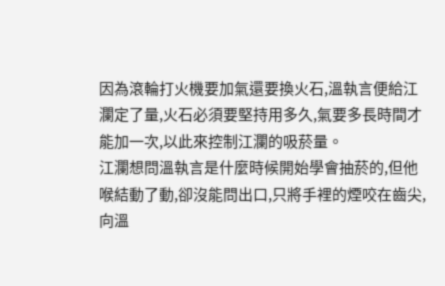因為滾輪打火機要加氣還要換火石,溫執言便給江瀾定了量,火石必須要堅持用多久,氣要多長時間才能加一次,以此來控制江瀾的吸菸量。
江瀾想問溫執言是什麼時候開始學會抽菸的,但他喉結動了動,卻沒能問出口,只將手裡的煙咬在齒尖,向溫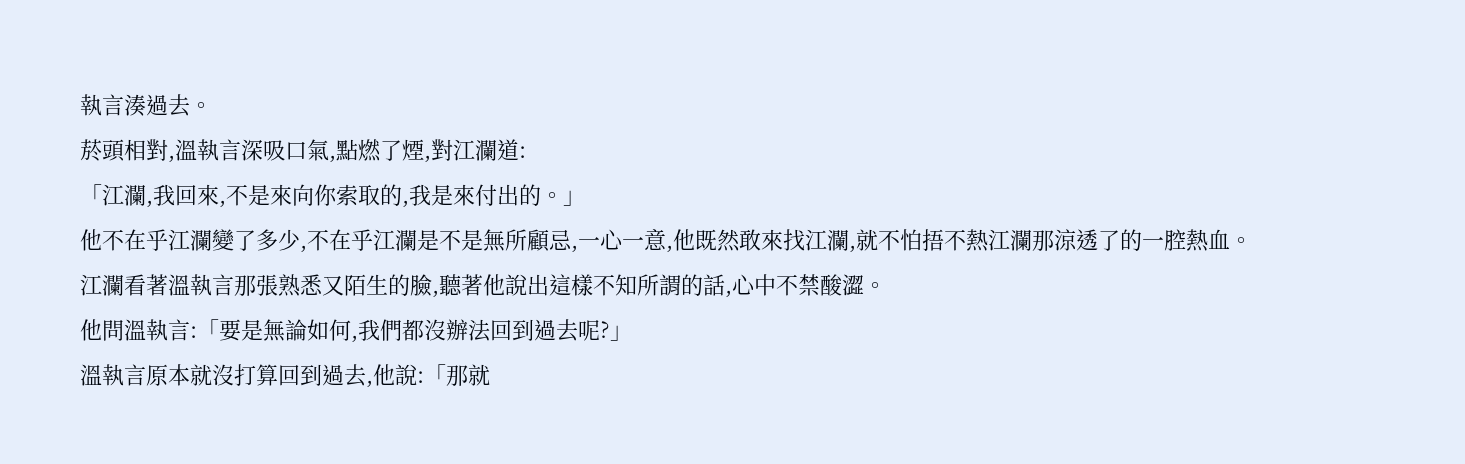執言湊過去。
菸頭相對,溫執言深吸口氣,點燃了煙,對江瀾道:
「江瀾,我回來,不是來向你索取的,我是來付出的。」
他不在乎江瀾變了多少,不在乎江瀾是不是無所顧忌,一心一意,他既然敢來找江瀾,就不怕捂不熱江瀾那涼透了的一腔熱血。
江瀾看著溫執言那張熟悉又陌生的臉,聽著他說出這樣不知所謂的話,心中不禁酸澀。
他問溫執言:「要是無論如何,我們都沒辦法回到過去呢?」
溫執言原本就沒打算回到過去,他說:「那就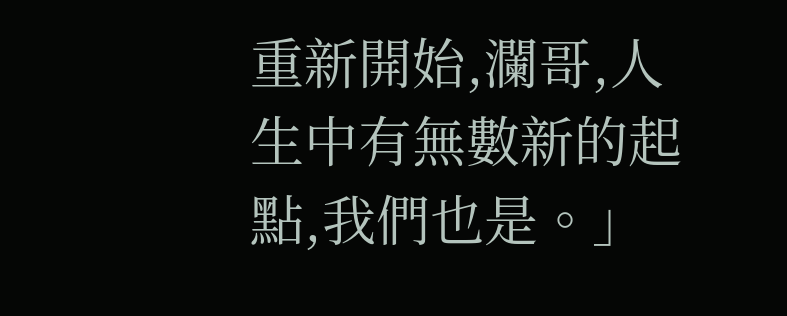重新開始,瀾哥,人生中有無數新的起點,我們也是。」